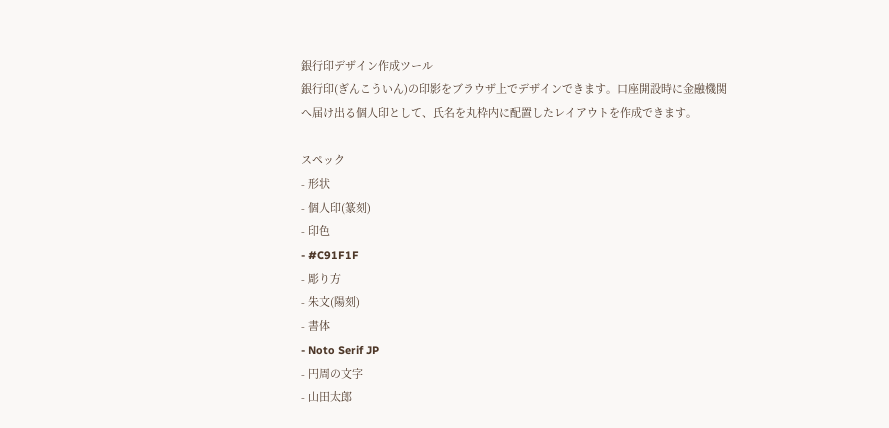銀行印デザイン作成ツール
銀行印(ぎんこういん)の印影をブラウザ上でデザインできます。口座開設時に金融機関へ届け出る個人印として、氏名を丸枠内に配置したレイアウトを作成できます。

スペック
- 形状
- 個人印(篆刻)
- 印色
- #C91F1F
- 彫り方
- 朱文(陽刻)
- 書体
- Noto Serif JP
- 円周の文字
- 山田太郎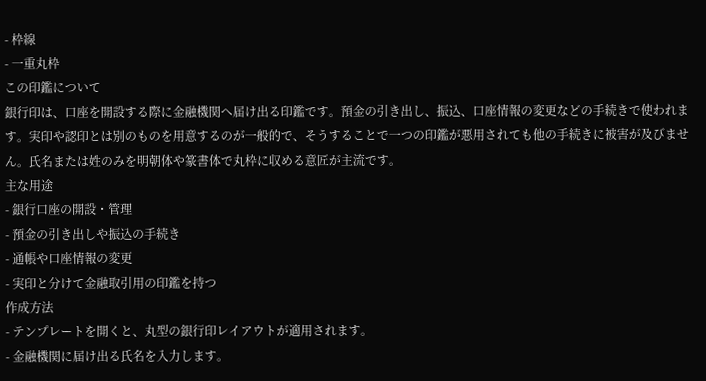- 枠線
- 一重丸枠
この印鑑について
銀行印は、口座を開設する際に金融機関へ届け出る印鑑です。預金の引き出し、振込、口座情報の変更などの手続きで使われます。実印や認印とは別のものを用意するのが一般的で、そうすることで一つの印鑑が悪用されても他の手続きに被害が及びません。氏名または姓のみを明朝体や篆書体で丸枠に収める意匠が主流です。
主な用途
- 銀行口座の開設・管理
- 預金の引き出しや振込の手続き
- 通帳や口座情報の変更
- 実印と分けて金融取引用の印鑑を持つ
作成方法
- テンプレートを開くと、丸型の銀行印レイアウトが適用されます。
- 金融機関に届け出る氏名を入力します。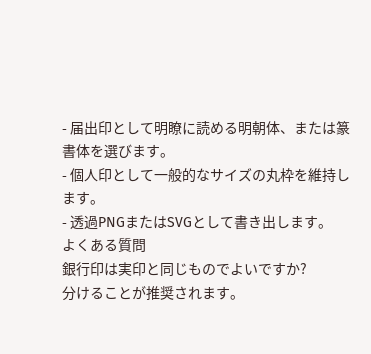- 届出印として明瞭に読める明朝体、または篆書体を選びます。
- 個人印として一般的なサイズの丸枠を維持します。
- 透過PNGまたはSVGとして書き出します。
よくある質問
銀行印は実印と同じものでよいですか?
分けることが推奨されます。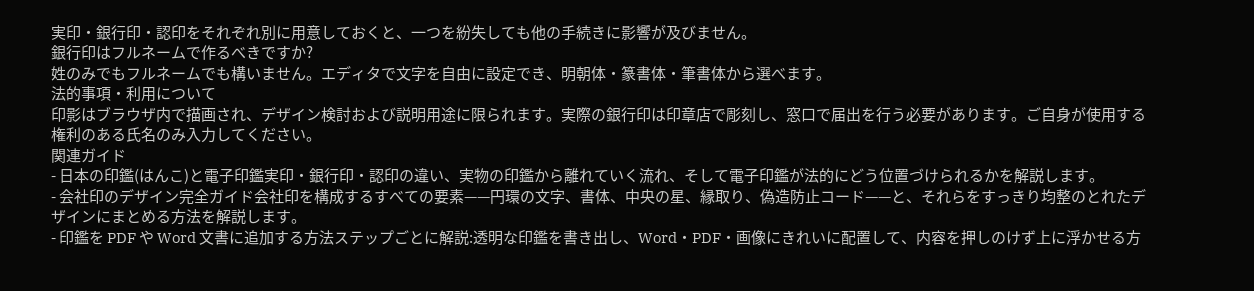実印・銀行印・認印をそれぞれ別に用意しておくと、一つを紛失しても他の手続きに影響が及びません。
銀行印はフルネームで作るべきですか?
姓のみでもフルネームでも構いません。エディタで文字を自由に設定でき、明朝体・篆書体・筆書体から選べます。
法的事項・利用について
印影はブラウザ内で描画され、デザイン検討および説明用途に限られます。実際の銀行印は印章店で彫刻し、窓口で届出を行う必要があります。ご自身が使用する権利のある氏名のみ入力してください。
関連ガイド
- 日本の印鑑(はんこ)と電子印鑑実印・銀行印・認印の違い、実物の印鑑から離れていく流れ、そして電子印鑑が法的にどう位置づけられるかを解説します。
- 会社印のデザイン完全ガイド会社印を構成するすべての要素——円環の文字、書体、中央の星、縁取り、偽造防止コード——と、それらをすっきり均整のとれたデザインにまとめる方法を解説します。
- 印鑑を PDF や Word 文書に追加する方法ステップごとに解説:透明な印鑑を書き出し、Word・PDF・画像にきれいに配置して、内容を押しのけず上に浮かせる方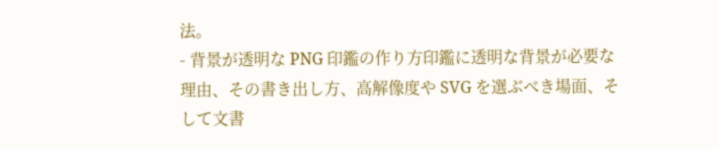法。
- 背景が透明な PNG 印鑑の作り方印鑑に透明な背景が必要な理由、その書き出し方、高解像度や SVG を選ぶべき場面、そして文書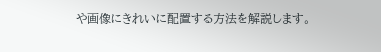や画像にきれいに配置する方法を解説します。